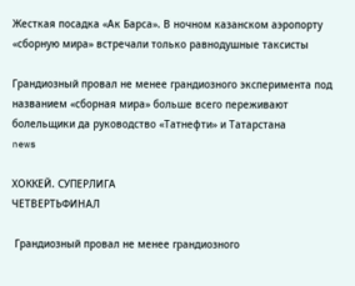Жесткая посадка «Ак Барса». В ночном казанском аэропорту «сборную мира» встречали только равнодушные таксисты

Грандиозный провал не менее грандиозного эксперимента под названием «сборная мира» больше всего переживают болельщики да руководство «Татнефти» и Татарстана
news

ХОККЕЙ. СУПЕРЛИГА
ЧЕТВЕРТЬФИНАЛ

 Грандиозный провал не менее грандиозного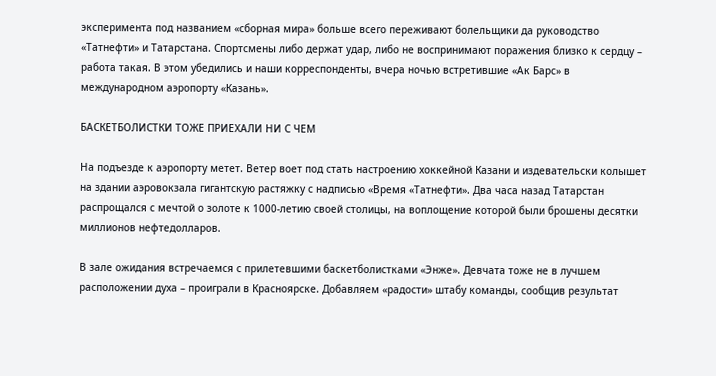эксперимента под названием «сборная мира» больше всего переживают болельщики да руководство «Татнефти» и Татарстана. Спортсмены либо держат удар, либо не воспринимают поражения близко к сердцу – работа такая. В этом убедились и наши корреспонденты, вчера ночью встретившие «Ак Барс» в международном аэропорту «Казань».

БАСКЕТБОЛИСТКИ ТОЖЕ ПРИЕХАЛИ НИ С ЧЕМ

На подъезде к аэропорту метет. Ветер воет под стать настроению хоккейной Казани и издевательски колышет на здании аэровокзала гигантскую растяжку с надписью «Время «Татнефти». Два часа назад Татарстан распрощался с мечтой о золоте к 1000-летию своей столицы, на воплощение которой были брошены десятки миллионов нефтедолларов.

В зале ожидания встречаемся с прилетевшими баскетболистками «Энже». Девчата тоже не в лучшем расположении духа – проиграли в Красноярске. Добавляем «радости» штабу команды, сообщив результат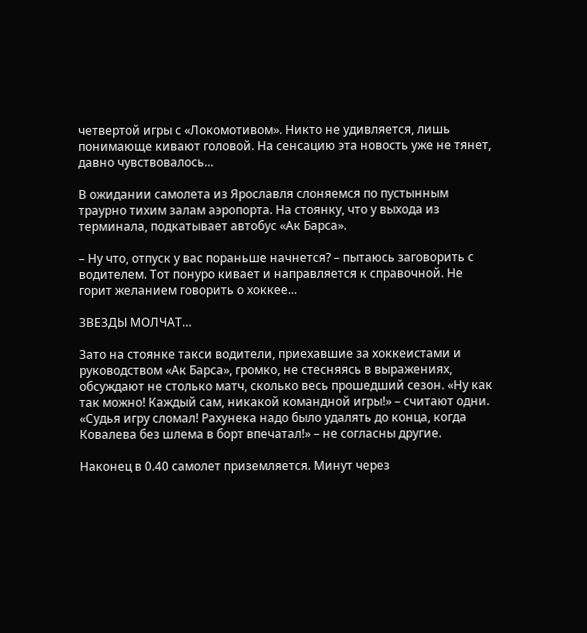четвертой игры с «Локомотивом». Никто не удивляется, лишь понимающе кивают головой. На сенсацию эта новость уже не тянет, давно чувствовалось...

В ожидании самолета из Ярославля слоняемся по пустынным траурно тихим залам аэропорта. На стоянку, что у выхода из терминала, подкатывает автобус «Ак Барса».

– Ну что, отпуск у вас пораньше начнется? – пытаюсь заговорить с водителем. Тот понуро кивает и направляется к справочной. Не горит желанием говорить о хоккее...

ЗВЕЗДЫ МОЛЧАТ…

Зато на стоянке такси водители, приехавшие за хоккеистами и руководством «Ак Барса», громко, не стесняясь в выражениях, обсуждают не столько матч, сколько весь прошедший сезон. «Ну как так можно! Каждый сам, никакой командной игры!» – считают одни. «Судья игру сломал! Рахунека надо было удалять до конца, когда Ковалева без шлема в борт впечатал!» – не согласны другие.

Наконец в 0.40 самолет приземляется. Минут через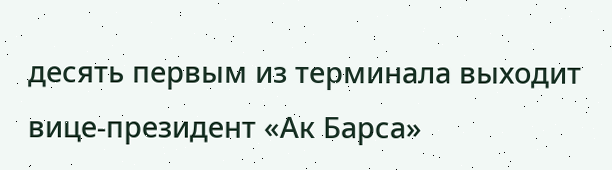десять первым из терминала выходит вице-президент «Ак Барса»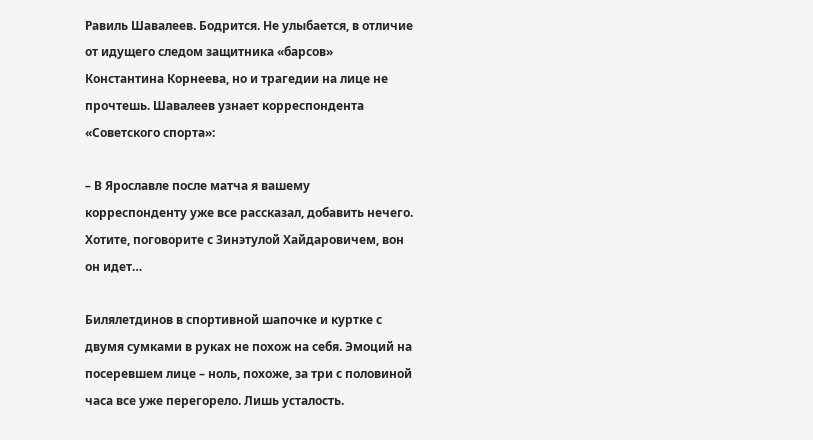Равиль Шавалеев. Бодрится. Не улыбается, в отличие от идущего следом защитника «барсов» Константина Корнеева, но и трагедии на лице не прочтешь. Шавалеев узнает корреспондента «Советского спорта»:

– В Ярославле после матча я вашему корреспонденту уже все рассказал, добавить нечего. Хотите, поговорите с Зинэтулой Хайдаровичем, вон он идет…

Билялетдинов в спортивной шапочке и куртке с двумя сумками в руках не похож на себя. Эмоций на посеревшем лице – ноль, похоже, за три с половиной часа все уже перегорело. Лишь усталость.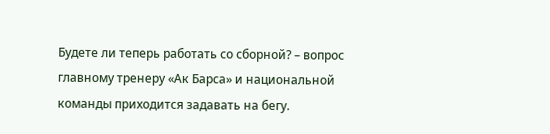Будете ли теперь работать со сборной? – вопрос главному тренеру «Ак Барса» и национальной команды приходится задавать на бегу.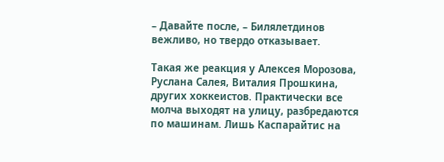– Давайте после, – Билялетдинов вежливо, но твердо отказывает.

Такая же реакция у Алексея Морозова, Руслана Салея, Виталия Прошкина, других хоккеистов. Практически все молча выходят на улицу, разбредаются по машинам. Лишь Каспарайтис на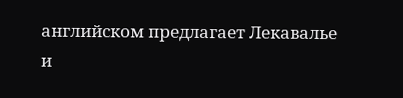английском предлагает Лекавалье и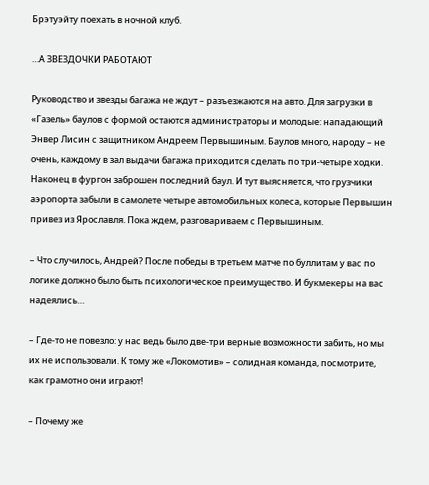Брэтуэйту поехать в ночной клуб.

…А ЗВЕЗДОЧКИ РАБОТАЮТ

Руководство и звезды багажа не ждут – разъезжаются на авто. Для загрузки в «Газель» баулов с формой остаются администраторы и молодые: нападающий Энвер Лисин с защитником Андреем Первышиным. Баулов много, народу – не очень, каждому в зал выдачи багажа приходится сделать по три-четыре ходки. Наконец в фургон заброшен последний баул. И тут выясняется, что грузчики аэропорта забыли в самолете четыре автомобильных колеса, которые Первышин привез из Ярославля. Пока ждем, разговариваем с Первышиным.

– Что случилось, Андрей? После победы в третьем матче по буллитам у вас по логике должно было быть психологическое преимущество. И букмекеры на вас надеялись…

– Где-то не повезло: у нас ведь было две-три верные возможности забить, но мы их не использовали. К тому же «Локомотив» – солидная команда, посмотрите, как грамотно они играют!

– Почему же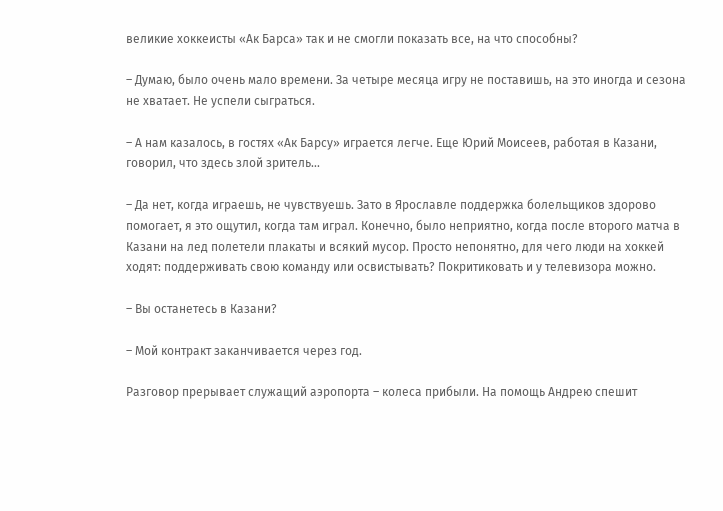великие хоккеисты «Ак Барса» так и не смогли показать все, на что способны?

– Думаю, было очень мало времени. За четыре месяца игру не поставишь, на это иногда и сезона не хватает. Не успели сыграться.

– А нам казалось, в гостях «Ак Барсу» играется легче. Еще Юрий Моисеев, работая в Казани, говорил, что здесь злой зритель...

– Да нет, когда играешь, не чувствуешь. Зато в Ярославле поддержка болельщиков здорово помогает, я это ощутил, когда там играл. Конечно, было неприятно, когда после второго матча в Казани на лед полетели плакаты и всякий мусор. Просто непонятно, для чего люди на хоккей ходят: поддерживать свою команду или освистывать? Покритиковать и у телевизора можно.

– Вы останетесь в Казани?

– Мой контракт заканчивается через год.

Разговор прерывает служащий аэропорта – колеса прибыли. На помощь Андрею спешит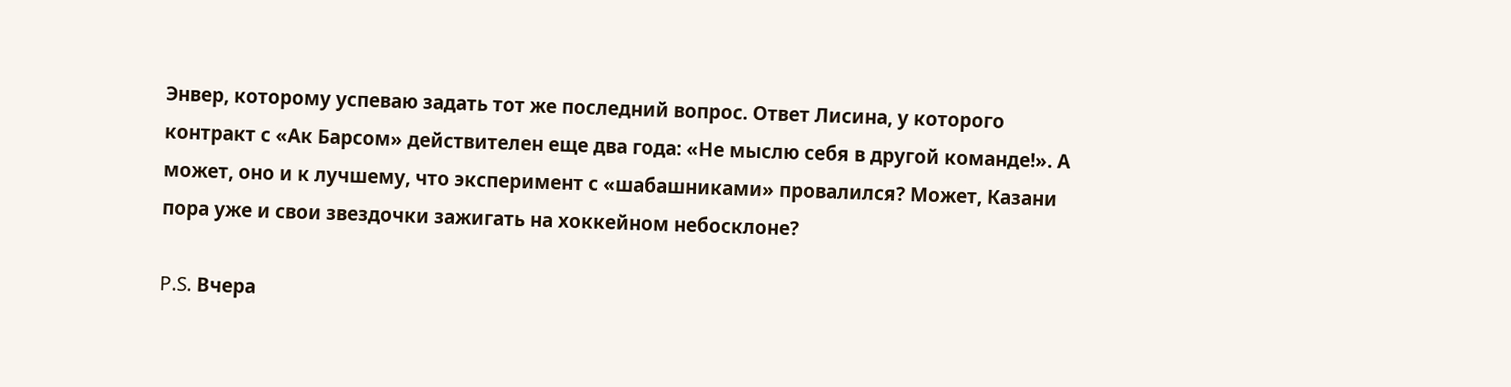Энвер, которому успеваю задать тот же последний вопрос. Ответ Лисина, у которого контракт с «Ак Барсом» действителен еще два года: «Не мыслю себя в другой команде!». А может, оно и к лучшему, что эксперимент с «шабашниками» провалился? Может, Казани пора уже и свои звездочки зажигать на хоккейном небосклоне?

P.S. Вчера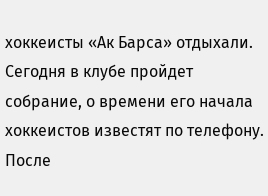хоккеисты «Ак Барса» отдыхали. Сегодня в клубе пройдет собрание, о времени его начала хоккеистов известят по телефону. После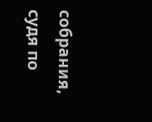собрания, судя по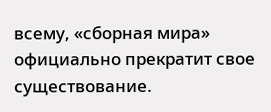всему, «сборная мира» официально прекратит свое существование.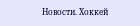Новости. Хоккей